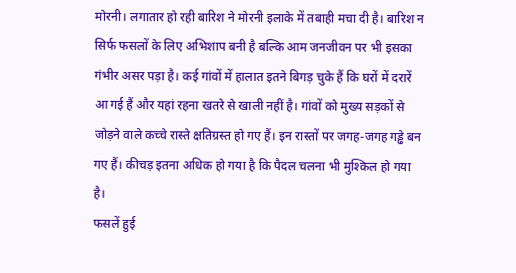मोरनी। लगातार हो रही बारिश ने मोरनी इलाके में तबाही मचा दी है। बारिश न सिर्फ फसलों के लिए अभिशाप बनी है बल्कि आम जनजीवन पर भी इसका गंभीर असर पड़ा है। कई गांवों में हालात इतने बिगड़ चुके हैं कि घरों में दरारें आ गई हैं और यहां रहना खतरे से खाली नहीं है। गांवों को मुख्य सड़कों से जोड़ने वाले कच्चे रास्ते क्षतिग्रस्त हो गए हैं। इन रास्तों पर जगह-जगह गड्ढे बन गए हैं। कीचड़ इतना अधिक हो गया है कि पैदल चलना भी मुश्किल हो गया है।
फसलें हुई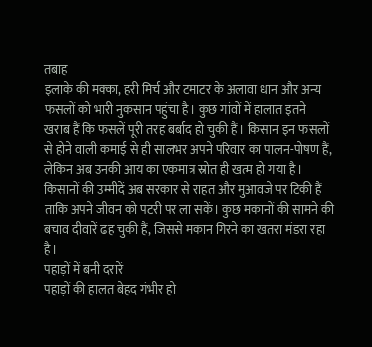तबाह
इलाके की मक्का, हरी मिर्च और टमाटर के अलावा धान और अन्य फसलों को भारी नुकसान पहुंचा है। कुछ गांवों में हालात इतने खराब हैं कि फसलें पूरी तरह बर्बाद हो चुकी हैं। किसान इन फसलों से होने वाली कमाई से ही सालभर अपने परिवार का पालन-पोषण हैं, लेकिन अब उनकी आय का एकमात्र स्रोत ही खत्म हो गया है। किसानों की उम्मीदें अब सरकार से राहत और मुआवजे पर टिकी हैं ताकि अपने जीवन को पटरी पर ला सकें। कुछ मकानों की सामने की बचाव दीवारें ढह चुकी हैं, जिससे मकान गिरने का खतरा मंडरा रहा है।
पहाड़ों में बनी दरारें
पहाड़ों की हालत बेहद गंभीर हो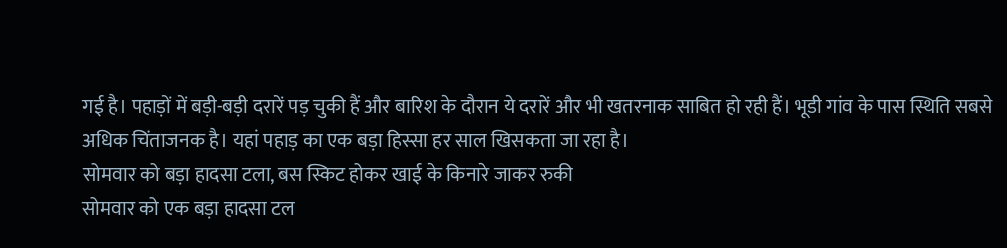गई है। पहाड़ों में बड़ी-बड़ी दरारें पड़ चुकी हैं और बारिश के दौरान ये दरारें और भी खतरनाक साबित हो रही हैं। भूडी गांव के पास स्थिति सबसे अधिक चिंताजनक है। यहां पहाड़ का एक बड़ा हिस्सा हर साल खिसकता जा रहा है।
सोमवार को बड़ा हादसा टला, बस स्किट होकर खाई के किनारे जाकर रुकी
सोमवार को एक बड़ा हादसा टल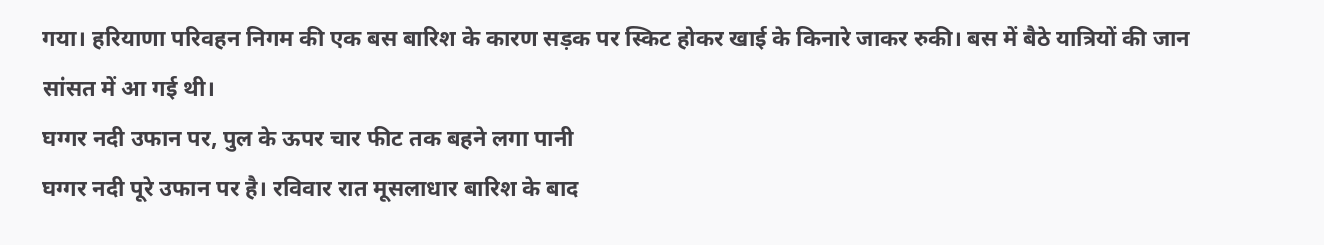गया। हरियाणा परिवहन निगम की एक बस बारिश के कारण सड़क पर स्किट होकर खाई के किनारे जाकर रुकी। बस में बैठे यात्रियों की जान सांसत में आ गई थी।
घग्गर नदी उफान पर, पुल के ऊपर चार फीट तक बहने लगा पानी
घग्गर नदी पूरे उफान पर है। रविवार रात मूसलाधार बारिश के बाद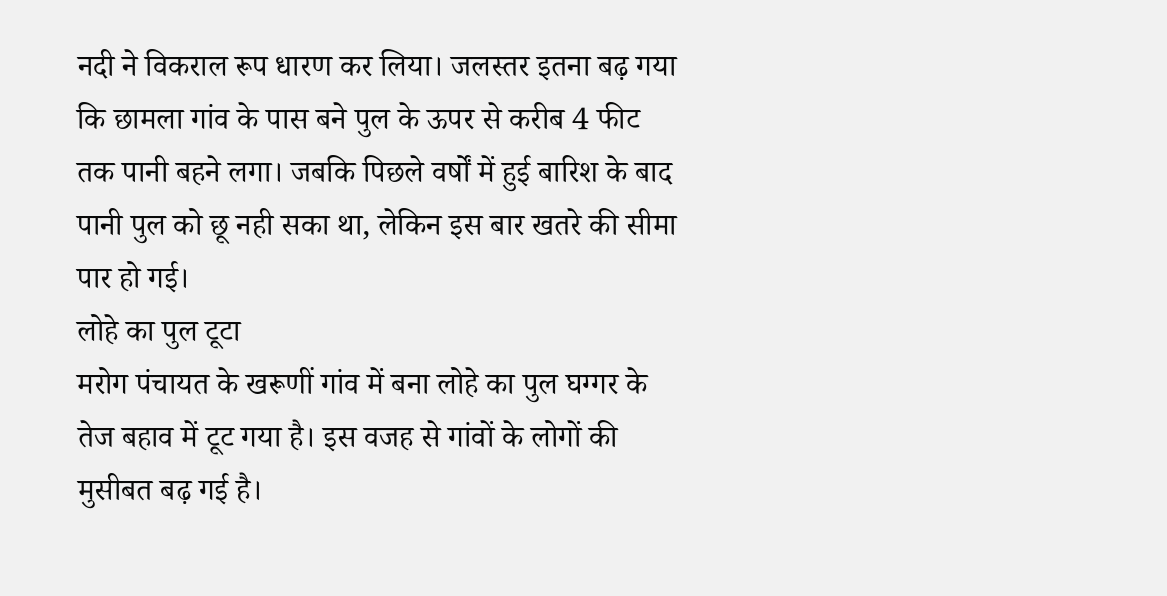नदी ने विकराल रूप धारण कर लिया। जलस्तर इतना बढ़ गया कि छामला गांव के पास बने पुल के ऊपर से करीब 4 फीट तक पानी बहने लगा। जबकि पिछले वर्षों में हुई बारिश के बाद पानी पुल को छू नही सका था, लेकिन इस बार खतरे की सीमा पार हो गई।
लोहे का पुल टूटा
मरोग पंचायत के खरूणीं गांव में बना लोहे का पुल घग्गर के तेज बहाव में टूट गया है। इस वजह से गांवों के लोगों की मुसीबत बढ़ गई है।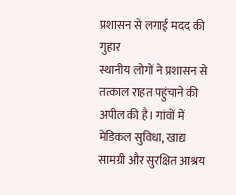प्रशासन से लगाई मदद की गुहार
स्थानीय लोगों ने प्रशासन से तत्काल राहत पहुंचाने की अपील की है। गांवों में मेडिकल सुविधा, खाद्य सामग्री और सुरक्षित आश्रय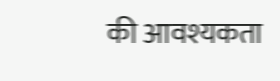की आवश्यकता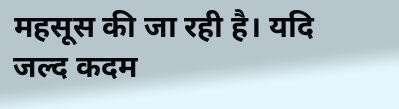महसूस की जा रही है। यदि जल्द कदम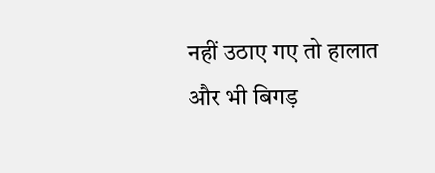नहीं उठाए गए तो हालात और भी बिगड़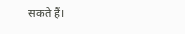सकते हैं।